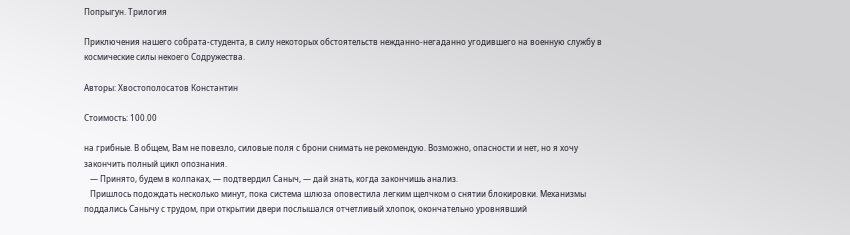Попрыгун. Трилогия

Приключения нашего собрата-студента, в силу некоторых обстоятельств нежданно-негаданно угодившего на военную службу в космические силы некоего Содружества.

Авторы: Хвостополосатов Константин

Стоимость: 100.00

на грибные. В общем, Вам не повезло, силовые поля с брони снимать не рекомендую. Возможно, опасности и нет, но я хочу закончить полный цикл опознания.
   — Принято, будем в колпаках, — подтвердил Саныч, — дай знать, когда закончишь анализ.
   Пришлось подождать несколько минут, пока система шлюза оповестила легким щелчком о снятии блокировки. Механизмы поддались Санычу с трудом, при открытии двери послышался отчетливый хлопок, окончательно уровнявший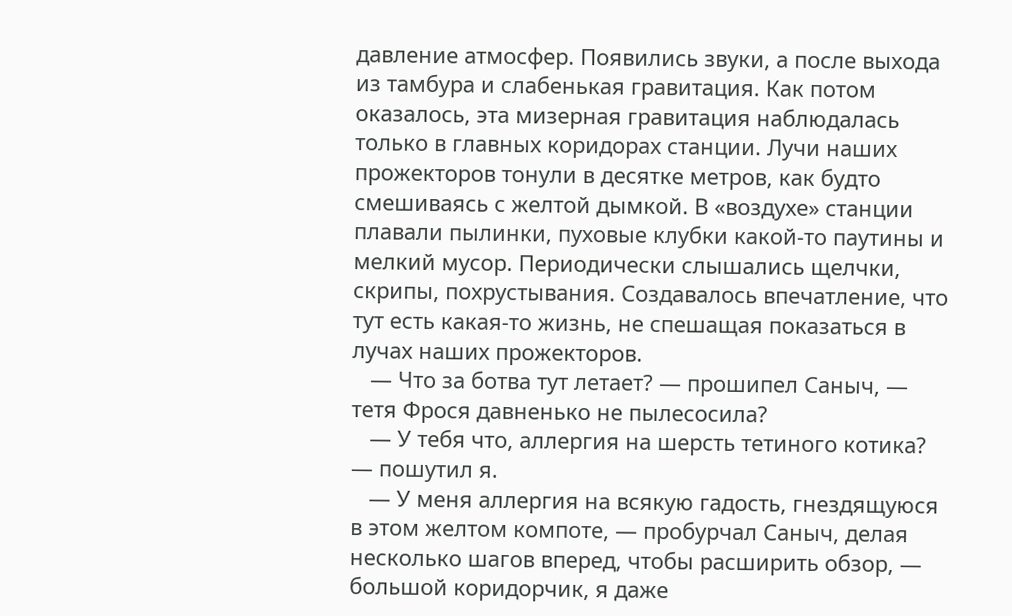давление атмосфер. Появились звуки, а после выхода из тамбура и слабенькая гравитация. Как потом оказалось, эта мизерная гравитация наблюдалась только в главных коридорах станции. Лучи наших прожекторов тонули в десятке метров, как будто смешиваясь с желтой дымкой. В «воздухе» станции плавали пылинки, пуховые клубки какой-то паутины и мелкий мусор. Периодически слышались щелчки, скрипы, похрустывания. Создавалось впечатление, что тут есть какая-то жизнь, не спешащая показаться в лучах наших прожекторов.
   — Что за ботва тут летает? — прошипел Саныч, — тетя Фрося давненько не пылесосила?
   — У тебя что, аллергия на шерсть тетиного котика? — пошутил я.
   — У меня аллергия на всякую гадость, гнездящуюся в этом желтом компоте, — пробурчал Саныч, делая несколько шагов вперед, чтобы расширить обзор, — большой коридорчик, я даже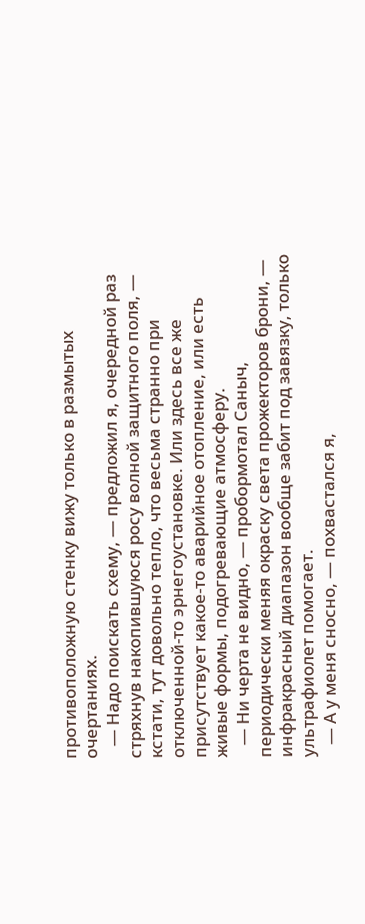противоположную стенку вижу только в размытых очертаниях.
   — Надо поискать схему, — предложил я, очередной раз стряхнув накопившуюся росу волной защитного поля, — кстати, тут довольно тепло, что весьма странно при отключенной-то эрнегоустановке. Или здесь все же присутствует какое-то аварийное отопление, или есть живые формы, подогревающие атмосферу.
   — Ни черта не видно, — пробормотал Саныч, периодически меняя окраску света прожекторов брони, — инфракрасный диапазон вообще забит под завязку, только ультрафиолет помогает.
   — А у меня сносно, — похвастался я,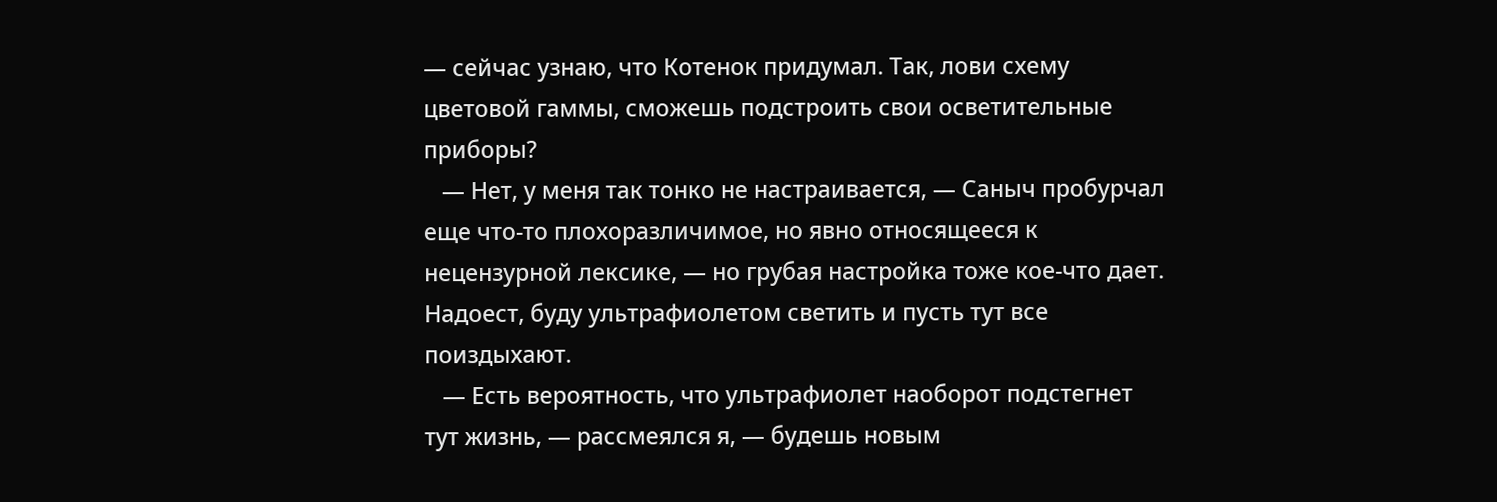— сейчас узнаю, что Котенок придумал. Так, лови схему цветовой гаммы, сможешь подстроить свои осветительные приборы?
   — Нет, у меня так тонко не настраивается, — Саныч пробурчал еще что-то плохоразличимое, но явно относящееся к нецензурной лексике, — но грубая настройка тоже кое-что дает. Надоест, буду ультрафиолетом светить и пусть тут все поиздыхают.
   — Есть вероятность, что ультрафиолет наоборот подстегнет тут жизнь, — рассмеялся я, — будешь новым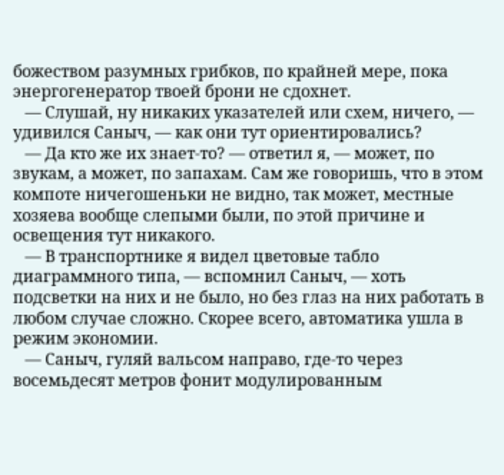божеством разумных грибков, по крайней мере, пока энергогенератор твоей брони не сдохнет.
   — Слушай, ну никаких указателей или схем, ничего, — удивился Саныч, — как они тут ориентировались?
   — Да кто же их знает-то? — ответил я, — может, по звукам, а может, по запахам. Сам же говоришь, что в этом компоте ничегошеньки не видно, так может, местные хозяева вообще слепыми были, по этой причине и освещения тут никакого.
   — В транспортнике я видел цветовые табло диаграммного типа, — вспомнил Саныч, — хоть подсветки на них и не было, но без глаз на них работать в любом случае сложно. Скорее всего, автоматика ушла в режим экономии.
   — Саныч, гуляй вальсом направо, где-то через восемьдесят метров фонит модулированным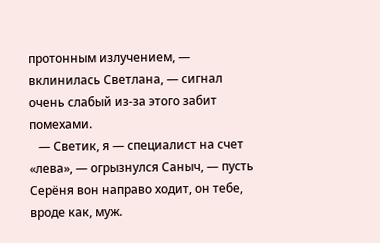протонным излучением, — вклинилась Светлана, — сигнал очень слабый из-за этого забит помехами.
   — Светик, я — специалист на счет «лева», — огрызнулся Саныч, — пусть Серёня вон направо ходит, он тебе, вроде как, муж.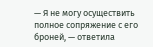— Я не могу осуществить полное сопряжение с его броней, — ответила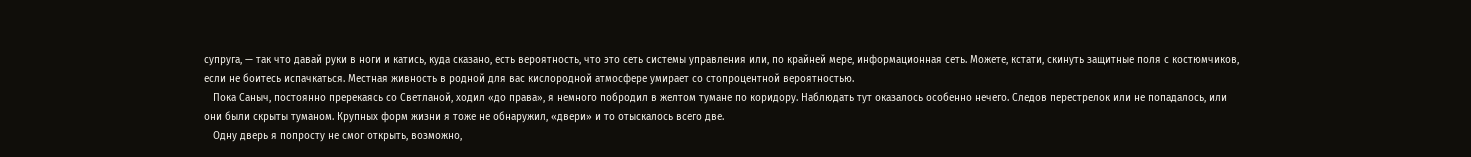супруга, — так что давай руки в ноги и катись, куда сказано, есть вероятность, что это сеть системы управления или, по крайней мере, информационная сеть. Можете, кстати, скинуть защитные поля с костюмчиков, если не боитесь испачкаться. Местная живность в родной для вас кислородной атмосфере умирает со стопроцентной вероятностью.
   Пока Саныч, постоянно пререкаясь со Светланой, ходил «до права», я немного побродил в желтом тумане по коридору. Наблюдать тут оказалось особенно нечего. Следов перестрелок или не попадалось, или они были скрыты туманом. Крупных форм жизни я тоже не обнаружил, «двери» и то отыскалось всего две.
   Одну дверь я попросту не смог открыть, возможно,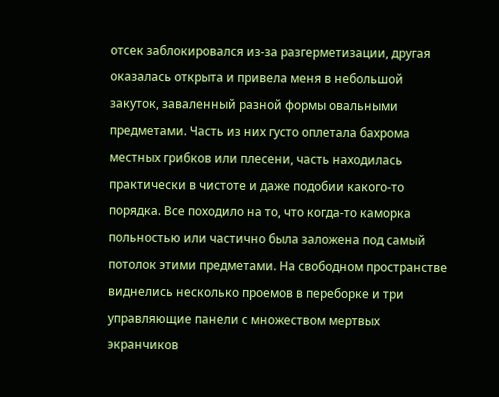отсек заблокировался из-за разгерметизации, другая оказалась открыта и привела меня в небольшой закуток, заваленный разной формы овальными предметами. Часть из них густо оплетала бахрома местных грибков или плесени, часть находилась практически в чистоте и даже подобии какого-то порядка. Все походило на то, что когда-то каморка польностью или частично была заложена под самый потолок этими предметами. На свободном пространстве виднелись несколько проемов в переборке и три управляющие панели с множеством мертвых экранчиков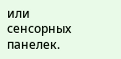или сенсорных панелек.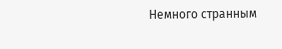Немного странным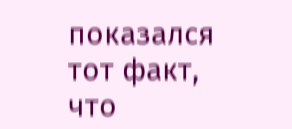показался тот факт, что